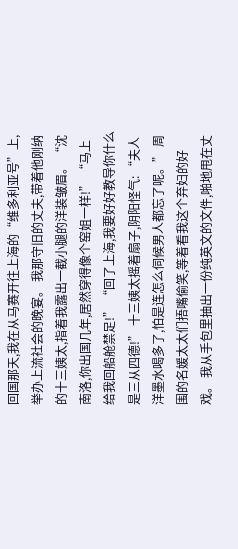回国那天,我在从马赛开往上海的“维多利亚号”上,举办上流社会的晚宴。 我那守旧的丈夫,带着他刚纳的十三姨太,指着我露出一截小腿的洋装皱眉。 “沈南洛,你出国几年,居然穿得像个窑姐一样!” “马上给我回船舱禁足!” “回了上海,我要好好教导你什么是三从四德!” 十三姨太摇着扇子,阴阳怪气: “夫人洋墨水喝多了,怕是连怎么伺候男人都忘了呢。” 周围的名媛太太们捂嘴偷笑,等着看我这个弃妇的好戏。 我从手包里抽出一份纯英文的文件,啪地甩在丈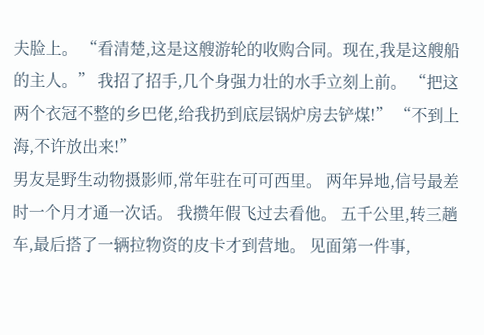夫脸上。 “看清楚,这是这艘游轮的收购合同。现在,我是这艘船的主人。” 我招了招手,几个身强力壮的水手立刻上前。 “把这两个衣冠不整的乡巴佬,给我扔到底层锅炉房去铲煤!” “不到上海,不许放出来!”
男友是野生动物摄影师,常年驻在可可西里。 两年异地,信号最差时一个月才通一次话。 我攒年假飞过去看他。 五千公里,转三趟车,最后搭了一辆拉物资的皮卡才到营地。 见面第一件事,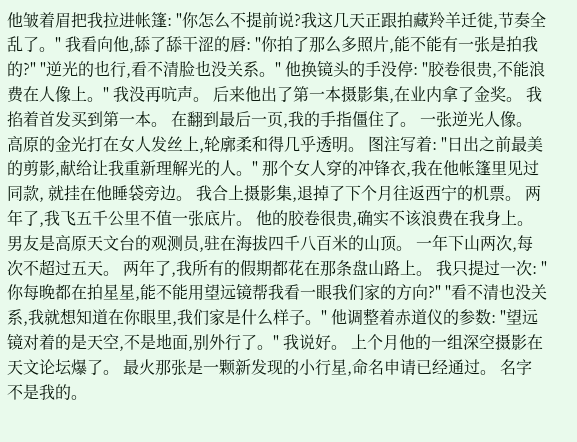他皱着眉把我拉进帐篷: "你怎么不提前说?我这几天正跟拍藏羚羊迁徙,节奏全乱了。" 我看向他,舔了舔干涩的唇: "你拍了那么多照片,能不能有一张是拍我的?" "逆光的也行,看不清脸也没关系。" 他换镜头的手没停: "胶卷很贵,不能浪费在人像上。" 我没再吭声。 后来他出了第一本摄影集,在业内拿了金奖。 我掐着首发买到第一本。 在翻到最后一页,我的手指僵住了。 一张逆光人像。 高原的金光打在女人发丝上,轮廓柔和得几乎透明。 图注写着: "日出之前最美的剪影,献给让我重新理解光的人。" 那个女人穿的冲锋衣,我在他帐篷里见过同款, 就挂在他睡袋旁边。 我合上摄影集,退掉了下个月往返西宁的机票。 两年了,我飞五千公里不值一张底片。 他的胶卷很贵,确实不该浪费在我身上。
男友是高原天文台的观测员,驻在海拔四千八百米的山顶。 一年下山两次,每次不超过五天。 两年了,我所有的假期都花在那条盘山路上。 我只提过一次: "你每晚都在拍星星,能不能用望远镜帮我看一眼我们家的方向?" "看不清也没关系,我就想知道在你眼里,我们家是什么样子。" 他调整着赤道仪的参数: "望远镜对着的是天空,不是地面,别外行了。" 我说好。 上个月他的一组深空摄影在天文论坛爆了。 最火那张是一颗新发现的小行星,命名申请已经通过。 名字不是我的。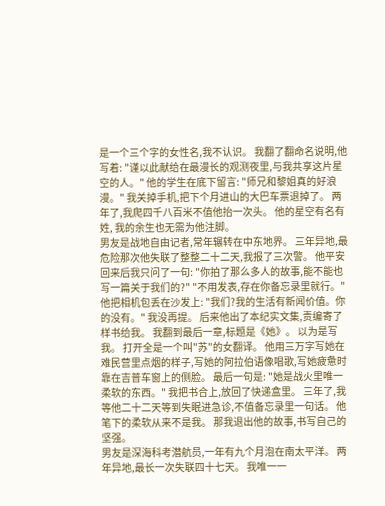是一个三个字的女性名,我不认识。 我翻了翻命名说明,他写着: "谨以此献给在最漫长的观测夜里,与我共享这片星空的人。" 他的学生在底下留言: "师兄和黎姐真的好浪漫。" 我关掉手机,把下个月进山的大巴车票退掉了。 两年了,我爬四千八百米不值他抬一次头。 他的星空有名有姓, 我的余生也无需为他注脚。
男友是战地自由记者,常年辗转在中东地界。 三年异地,最危险那次他失联了整整二十二天,我报了三次警。 他平安回来后我只问了一句: "你拍了那么多人的故事,能不能也写一篇关于我们的?" "不用发表,存在你备忘录里就行。" 他把相机包丢在沙发上: "我们?我的生活有新闻价值。你的没有。" 我没再提。 后来他出了本纪实文集,责编寄了样书给我。 我翻到最后一章,标题是《她》。 以为是写我。 打开全是一个叫"苏"的女翻译。 他用三万字写她在难民营里点烟的样子,写她的阿拉伯语像唱歌,写她疲惫时靠在吉普车窗上的侧脸。 最后一句是: "她是战火里唯一柔软的东西。" 我把书合上,放回了快递盒里。 三年了,我等他二十二天等到失眠进急诊,不值备忘录里一句话。 他笔下的柔软从来不是我。 那我退出他的故事,书写自己的坚强。
男友是深海科考潜航员,一年有九个月泡在南太平洋。 两年异地,最长一次失联四十七天。 我唯一一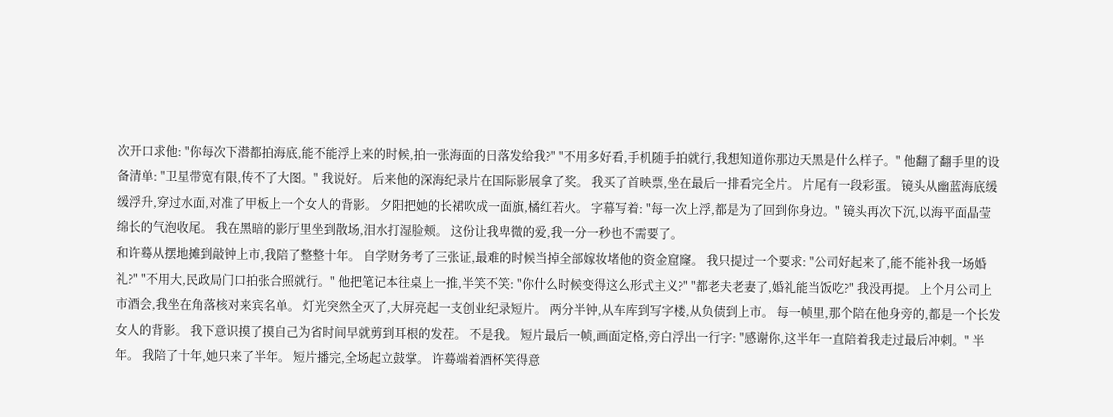次开口求他: "你每次下潜都拍海底,能不能浮上来的时候,拍一张海面的日落发给我?" "不用多好看,手机随手拍就行,我想知道你那边天黑是什么样子。" 他翻了翻手里的设备清单: "卫星带宽有限,传不了大图。" 我说好。 后来他的深海纪录片在国际影展拿了奖。 我买了首映票,坐在最后一排看完全片。 片尾有一段彩蛋。 镜头从幽蓝海底缓缓浮升,穿过水面,对准了甲板上一个女人的背影。 夕阳把她的长裙吹成一面旗,橘红若火。 字幕写着: "每一次上浮,都是为了回到你身边。" 镜头再次下沉,以海平面晶莹绵长的气泡收尾。 我在黑暗的影厅里坐到散场,泪水打湿脸颊。 这份让我卑微的爱,我一分一秒也不需要了。
和许蓦从摆地摊到敲钟上市,我陪了整整十年。 自学财务考了三张证,最难的时候当掉全部嫁妆堵他的资金窟窿。 我只提过一个要求: "公司好起来了,能不能补我一场婚礼?" "不用大,民政局门口拍张合照就行。" 他把笔记本往桌上一推,半笑不笑: "你什么时候变得这么形式主义?" "都老夫老妻了,婚礼能当饭吃?" 我没再提。 上个月公司上市酒会,我坐在角落核对来宾名单。 灯光突然全灭了,大屏亮起一支创业纪录短片。 两分半钟,从车库到写字楼,从负债到上市。 每一帧里,那个陪在他身旁的,都是一个长发女人的背影。 我下意识摸了摸自己为省时间早就剪到耳根的发茬。 不是我。 短片最后一帧,画面定格,旁白浮出一行字: "感谢你,这半年一直陪着我走过最后冲刺。" 半年。 我陪了十年,她只来了半年。 短片播完,全场起立鼓掌。 许蓦端着酒杯笑得意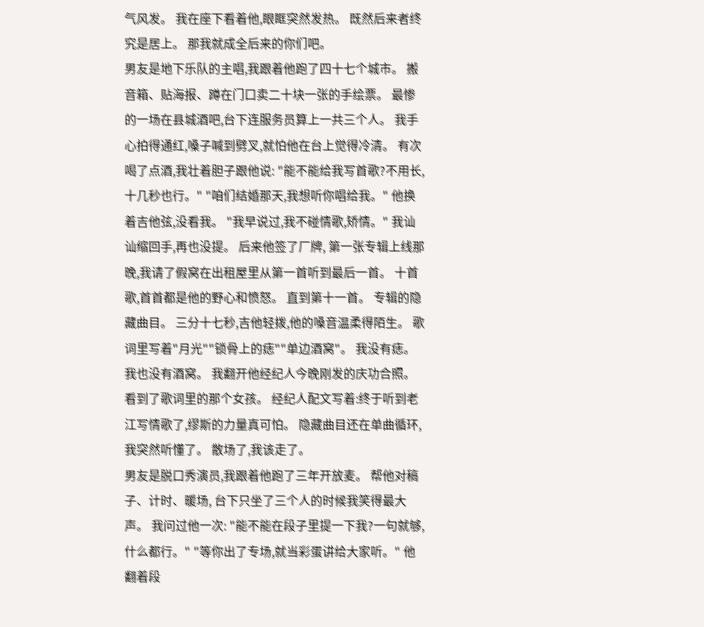气风发。 我在座下看着他,眼眶突然发热。 既然后来者终究是居上。 那我就成全后来的你们吧。
男友是地下乐队的主唱,我跟着他跑了四十七个城市。 搬音箱、贴海报、蹲在门口卖二十块一张的手绘票。 最惨的一场在县城酒吧,台下连服务员算上一共三个人。 我手心拍得通红,嗓子喊到劈叉,就怕他在台上觉得冷清。 有次喝了点酒,我壮着胆子跟他说: "能不能给我写首歌?不用长,十几秒也行。" "咱们结婚那天,我想听你唱给我。" 他换着吉他弦,没看我。 "我早说过,我不碰情歌,矫情。" 我讪讪缩回手,再也没提。 后来他签了厂牌, 第一张专辑上线那晚,我请了假窝在出租屋里从第一首听到最后一首。 十首歌,首首都是他的野心和愤怒。 直到第十一首。 专辑的隐藏曲目。 三分十七秒,吉他轻拨,他的嗓音温柔得陌生。 歌词里写着"月光""锁骨上的痣""单边酒窝"。 我没有痣。 我也没有酒窝。 我翻开他经纪人今晚刚发的庆功合照。 看到了歌词里的那个女孩。 经纪人配文写着:终于听到老江写情歌了,缪斯的力量真可怕。 隐藏曲目还在单曲循环,我突然听懂了。 散场了,我该走了。
男友是脱口秀演员,我跟着他跑了三年开放麦。 帮他对稿子、计时、暖场, 台下只坐了三个人的时候我笑得最大声。 我问过他一次: "能不能在段子里提一下我?一句就够,什么都行。" "等你出了专场,就当彩蛋讲给大家听。" 他翻着段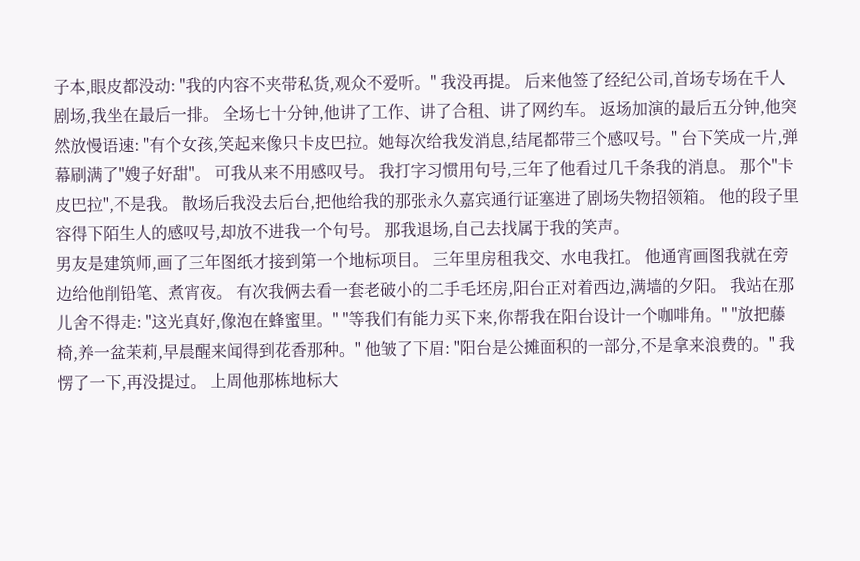子本,眼皮都没动: "我的内容不夹带私货,观众不爱听。" 我没再提。 后来他签了经纪公司,首场专场在千人剧场,我坐在最后一排。 全场七十分钟,他讲了工作、讲了合租、讲了网约车。 返场加演的最后五分钟,他突然放慢语速: "有个女孩,笑起来像只卡皮巴拉。她每次给我发消息,结尾都带三个感叹号。" 台下笑成一片,弹幕刷满了"嫂子好甜"。 可我从来不用感叹号。 我打字习惯用句号,三年了他看过几千条我的消息。 那个"卡皮巴拉",不是我。 散场后我没去后台,把他给我的那张永久嘉宾通行证塞进了剧场失物招领箱。 他的段子里容得下陌生人的感叹号,却放不进我一个句号。 那我退场,自己去找属于我的笑声。
男友是建筑师,画了三年图纸才接到第一个地标项目。 三年里房租我交、水电我扛。 他通宵画图我就在旁边给他削铅笔、煮宵夜。 有次我俩去看一套老破小的二手毛坯房,阳台正对着西边,满墙的夕阳。 我站在那儿舍不得走: "这光真好,像泡在蜂蜜里。" "等我们有能力买下来,你帮我在阳台设计一个咖啡角。" "放把藤椅,养一盆茉莉,早晨醒来闻得到花香那种。" 他皱了下眉: "阳台是公摊面积的一部分,不是拿来浪费的。" 我愣了一下,再没提过。 上周他那栋地标大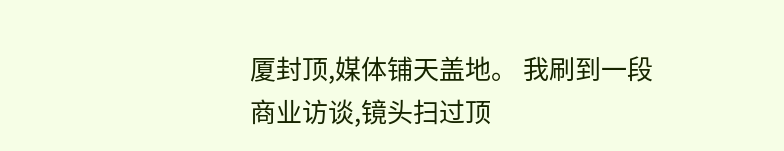厦封顶,媒体铺天盖地。 我刷到一段商业访谈,镜头扫过顶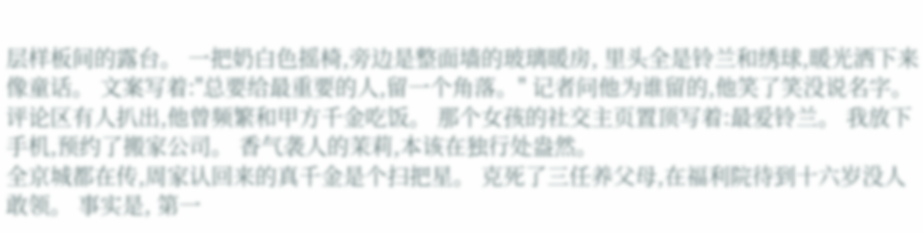层样板间的露台。 一把奶白色摇椅,旁边是整面墙的玻璃暖房, 里头全是铃兰和绣球,暖光洒下来像童话。 文案写着:"总要给最重要的人,留一个角落。" 记者问他为谁留的,他笑了笑没说名字。 评论区有人扒出,他曾频繁和甲方千金吃饭。 那个女孩的社交主页置顶写着:最爱铃兰。 我放下手机,预约了搬家公司。 香气袭人的茉莉,本该在独行处盎然。
全京城都在传,周家认回来的真千金是个扫把星。 克死了三任养父母,在福利院待到十六岁没人敢领。 事实是, 第一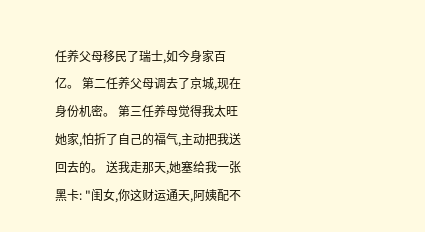任养父母移民了瑞士,如今身家百亿。 第二任养父母调去了京城,现在身份机密。 第三任养母觉得我太旺她家,怕折了自己的福气,主动把我送回去的。 送我走那天,她塞给我一张黑卡: "闺女,你这财运通天,阿姨配不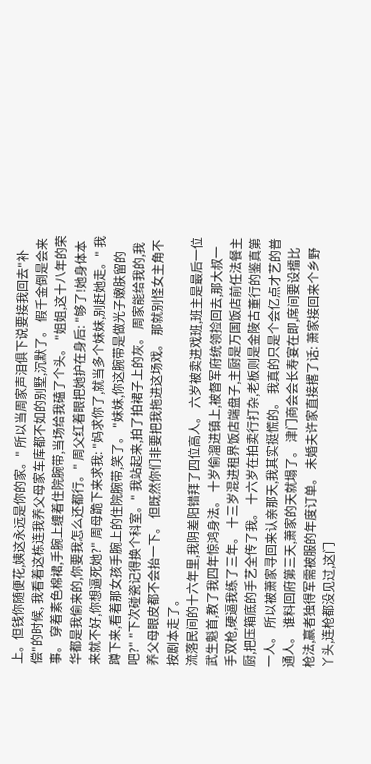上。但钱你随便花,姨这永远是你的家。" 所以当周家声泪俱下说要接我回去"补偿"的时候, 我看着这栋连我养父母家车库都不如的别墅,沉默了。 假千金倒是会来事。 穿着素色棉裙,手腕上缠着住院腕带,当场给我磕了个头。 "姐姐,这十八年的荣华都是我偷来的,你要我怎么还都行。" 周父红着眼把她护在身后: "够了!她身体本来就不好,你想逼死她?" 周母跪下来求我: "妈求你了,就当多个妹妹,别赶她走。" 我蹲下来,看着那女孩手腕上的住院腕带,笑了。 "妹妹,你这腕带是做光子嫩肤留的吧?" "下次碰瓷记得换个科室。" 我站起来,拍了拍裙子上的灰。 周家能给我的,我养父母眼皮都不会抬一下。 但既然你们非要把我拖进这场戏。 那就别怪女主角不按剧本走了。
流落民间的十六年里,我阴差阳错拜了四位高人。 六岁被卖进戏班,班主是最后一位武生魁首,教了我四年惊鸿身法。 十岁偷溜进镇上,被督军府统领捡回去,那大叔一手双枪,硬逼我练了三年。 十三岁混进租界饭店端盘子,主厨是万国饭店前任法餐主厨,把压箱底的手艺全传了我。 十六岁在拍卖行打杂,老板则是金陵古董行的鉴真第一人。 所以被萧家寻回来认亲那天,我其实挺慌的。 我真的只是个会亿点才艺的普通人。 谁料回府第三天,萧家的天就塌了。 津门商会会长寿宴在即,席间要设擂比枪法,赢者独得军需被服的年度订单。 未婚夫许家直接撂了话: 萧家接回来个乡野丫头,连枪都没见过,这门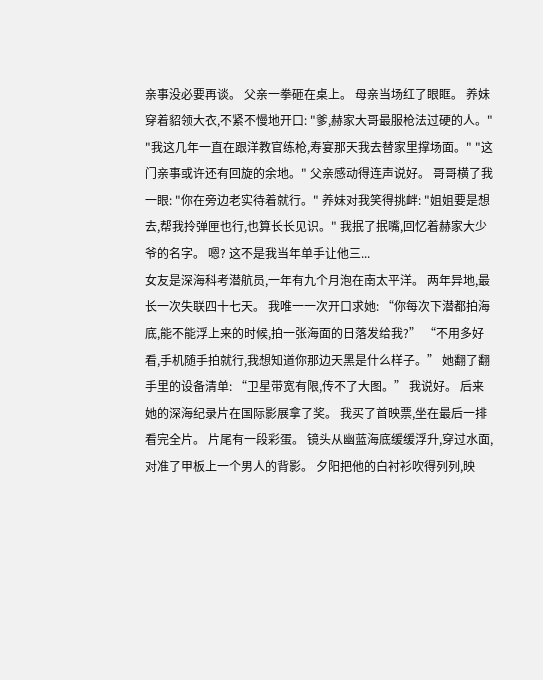亲事没必要再谈。 父亲一拳砸在桌上。 母亲当场红了眼眶。 养妹穿着貂领大衣,不紧不慢地开口: "爹,赫家大哥最服枪法过硬的人。" "我这几年一直在跟洋教官练枪,寿宴那天我去替家里撑场面。" "这门亲事或许还有回旋的余地。" 父亲感动得连声说好。 哥哥横了我一眼: "你在旁边老实待着就行。" 养妹对我笑得挑衅: "姐姐要是想去,帮我拎弹匣也行,也算长长见识。" 我抿了抿嘴,回忆着赫家大少爷的名字。 嗯? 这不是我当年单手让他三...
女友是深海科考潜航员,一年有九个月泡在南太平洋。 两年异地,最长一次失联四十七天。 我唯一一次开口求她: “你每次下潜都拍海底,能不能浮上来的时候,拍一张海面的日落发给我?” “不用多好看,手机随手拍就行,我想知道你那边天黑是什么样子。” 她翻了翻手里的设备清单: “卫星带宽有限,传不了大图。” 我说好。 后来她的深海纪录片在国际影展拿了奖。 我买了首映票,坐在最后一排看完全片。 片尾有一段彩蛋。 镜头从幽蓝海底缓缓浮升,穿过水面,对准了甲板上一个男人的背影。 夕阳把他的白衬衫吹得列列,映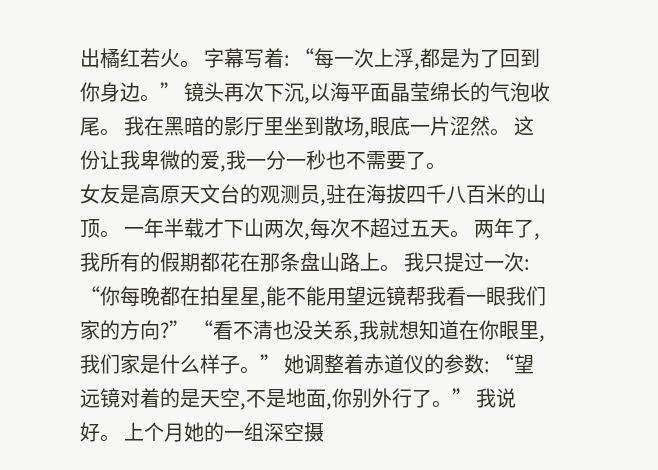出橘红若火。 字幕写着: “每一次上浮,都是为了回到你身边。” 镜头再次下沉,以海平面晶莹绵长的气泡收尾。 我在黑暗的影厅里坐到散场,眼底一片涩然。 这份让我卑微的爱,我一分一秒也不需要了。
女友是高原天文台的观测员,驻在海拔四千八百米的山顶。 一年半载才下山两次,每次不超过五天。 两年了,我所有的假期都花在那条盘山路上。 我只提过一次: “你每晚都在拍星星,能不能用望远镜帮我看一眼我们家的方向?” “看不清也没关系,我就想知道在你眼里,我们家是什么样子。” 她调整着赤道仪的参数: “望远镜对着的是天空,不是地面,你别外行了。” 我说好。 上个月她的一组深空摄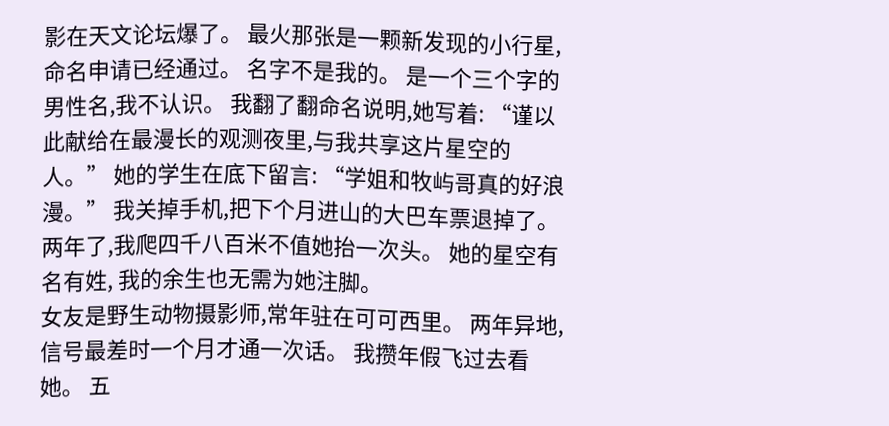影在天文论坛爆了。 最火那张是一颗新发现的小行星,命名申请已经通过。 名字不是我的。 是一个三个字的男性名,我不认识。 我翻了翻命名说明,她写着: “谨以此献给在最漫长的观测夜里,与我共享这片星空的人。” 她的学生在底下留言: “学姐和牧屿哥真的好浪漫。” 我关掉手机,把下个月进山的大巴车票退掉了。 两年了,我爬四千八百米不值她抬一次头。 她的星空有名有姓, 我的余生也无需为她注脚。
女友是野生动物摄影师,常年驻在可可西里。 两年异地,信号最差时一个月才通一次话。 我攒年假飞过去看她。 五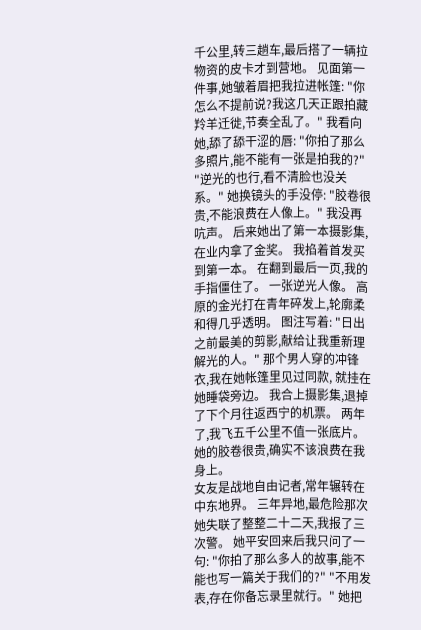千公里,转三趟车,最后搭了一辆拉物资的皮卡才到营地。 见面第一件事,她皱着眉把我拉进帐篷: "你怎么不提前说?我这几天正跟拍藏羚羊迁徙,节奏全乱了。" 我看向她,舔了舔干涩的唇: "你拍了那么多照片,能不能有一张是拍我的?" "逆光的也行,看不清脸也没关系。" 她换镜头的手没停: "胶卷很贵,不能浪费在人像上。" 我没再吭声。 后来她出了第一本摄影集,在业内拿了金奖。 我掐着首发买到第一本。 在翻到最后一页,我的手指僵住了。 一张逆光人像。 高原的金光打在青年碎发上,轮廓柔和得几乎透明。 图注写着: "日出之前最美的剪影,献给让我重新理解光的人。" 那个男人穿的冲锋衣,我在她帐篷里见过同款, 就挂在她睡袋旁边。 我合上摄影集,退掉了下个月往返西宁的机票。 两年了,我飞五千公里不值一张底片。 她的胶卷很贵,确实不该浪费在我身上。
女友是战地自由记者,常年辗转在中东地界。 三年异地,最危险那次她失联了整整二十二天,我报了三次警。 她平安回来后我只问了一句: "你拍了那么多人的故事,能不能也写一篇关于我们的?" "不用发表,存在你备忘录里就行。" 她把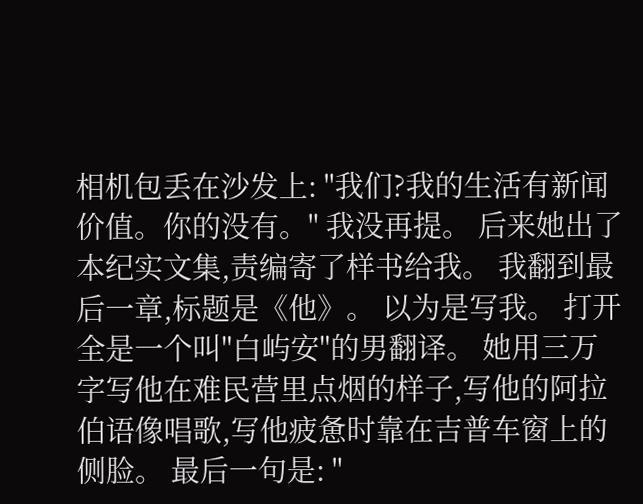相机包丢在沙发上: "我们?我的生活有新闻价值。你的没有。" 我没再提。 后来她出了本纪实文集,责编寄了样书给我。 我翻到最后一章,标题是《他》。 以为是写我。 打开全是一个叫"白屿安"的男翻译。 她用三万字写他在难民营里点烟的样子,写他的阿拉伯语像唱歌,写他疲惫时靠在吉普车窗上的侧脸。 最后一句是: "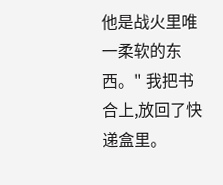他是战火里唯一柔软的东西。" 我把书合上,放回了快递盒里。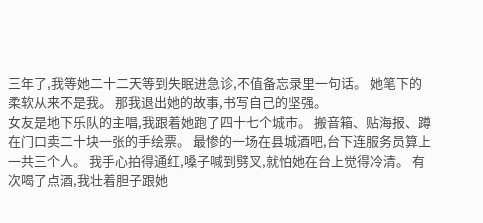三年了,我等她二十二天等到失眠进急诊,不值备忘录里一句话。 她笔下的柔软从来不是我。 那我退出她的故事,书写自己的坚强。
女友是地下乐队的主唱,我跟着她跑了四十七个城市。 搬音箱、贴海报、蹲在门口卖二十块一张的手绘票。 最惨的一场在县城酒吧,台下连服务员算上一共三个人。 我手心拍得通红,嗓子喊到劈叉,就怕她在台上觉得冷清。 有次喝了点酒,我壮着胆子跟她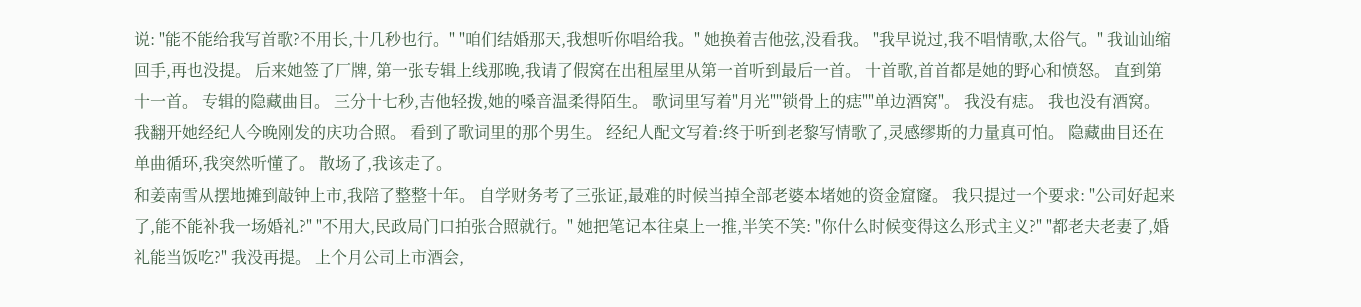说: "能不能给我写首歌?不用长,十几秒也行。" "咱们结婚那天,我想听你唱给我。" 她换着吉他弦,没看我。 "我早说过,我不唱情歌,太俗气。" 我讪讪缩回手,再也没提。 后来她签了厂牌, 第一张专辑上线那晚,我请了假窝在出租屋里从第一首听到最后一首。 十首歌,首首都是她的野心和愤怒。 直到第十一首。 专辑的隐藏曲目。 三分十七秒,吉他轻拨,她的嗓音温柔得陌生。 歌词里写着"月光""锁骨上的痣""单边酒窝"。 我没有痣。 我也没有酒窝。 我翻开她经纪人今晚刚发的庆功合照。 看到了歌词里的那个男生。 经纪人配文写着:终于听到老黎写情歌了,灵感缪斯的力量真可怕。 隐藏曲目还在单曲循环,我突然听懂了。 散场了,我该走了。
和姜南雪从摆地摊到敲钟上市,我陪了整整十年。 自学财务考了三张证,最难的时候当掉全部老婆本堵她的资金窟窿。 我只提过一个要求: "公司好起来了,能不能补我一场婚礼?" "不用大,民政局门口拍张合照就行。" 她把笔记本往桌上一推,半笑不笑: "你什么时候变得这么形式主义?" "都老夫老妻了,婚礼能当饭吃?" 我没再提。 上个月公司上市酒会,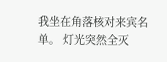我坐在角落核对来宾名单。 灯光突然全灭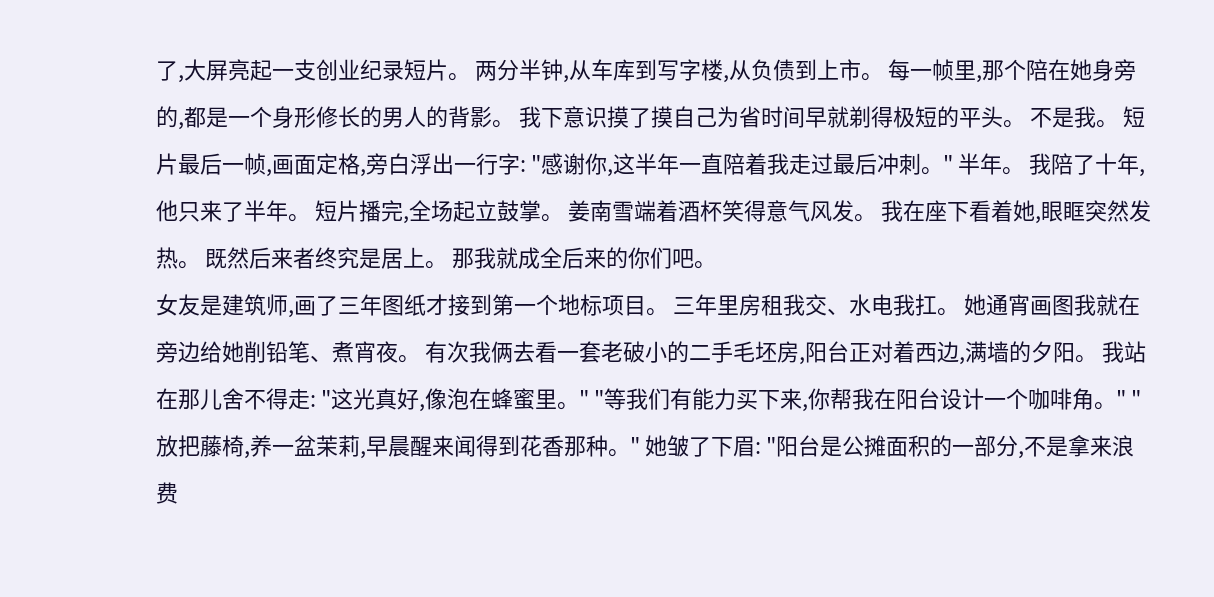了,大屏亮起一支创业纪录短片。 两分半钟,从车库到写字楼,从负债到上市。 每一帧里,那个陪在她身旁的,都是一个身形修长的男人的背影。 我下意识摸了摸自己为省时间早就剃得极短的平头。 不是我。 短片最后一帧,画面定格,旁白浮出一行字: "感谢你,这半年一直陪着我走过最后冲刺。" 半年。 我陪了十年,他只来了半年。 短片播完,全场起立鼓掌。 姜南雪端着酒杯笑得意气风发。 我在座下看着她,眼眶突然发热。 既然后来者终究是居上。 那我就成全后来的你们吧。
女友是建筑师,画了三年图纸才接到第一个地标项目。 三年里房租我交、水电我扛。 她通宵画图我就在旁边给她削铅笔、煮宵夜。 有次我俩去看一套老破小的二手毛坯房,阳台正对着西边,满墙的夕阳。 我站在那儿舍不得走: "这光真好,像泡在蜂蜜里。" "等我们有能力买下来,你帮我在阳台设计一个咖啡角。" "放把藤椅,养一盆茉莉,早晨醒来闻得到花香那种。" 她皱了下眉: "阳台是公摊面积的一部分,不是拿来浪费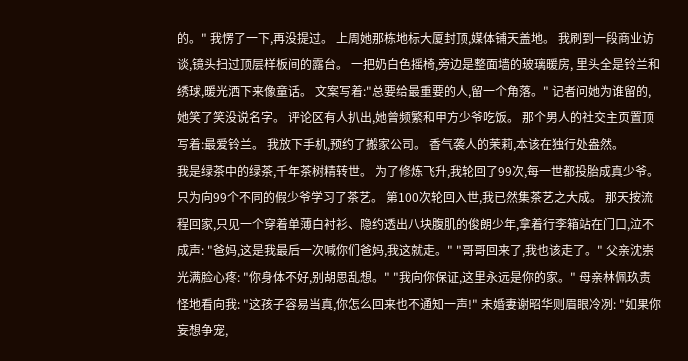的。" 我愣了一下,再没提过。 上周她那栋地标大厦封顶,媒体铺天盖地。 我刷到一段商业访谈,镜头扫过顶层样板间的露台。 一把奶白色摇椅,旁边是整面墙的玻璃暖房, 里头全是铃兰和绣球,暖光洒下来像童话。 文案写着:"总要给最重要的人,留一个角落。" 记者问她为谁留的,她笑了笑没说名字。 评论区有人扒出,她曾频繁和甲方少爷吃饭。 那个男人的社交主页置顶写着:最爱铃兰。 我放下手机,预约了搬家公司。 香气袭人的茉莉,本该在独行处盎然。
我是绿茶中的绿茶,千年茶树精转世。 为了修炼飞升,我轮回了99次,每一世都投胎成真少爷。 只为向99个不同的假少爷学习了茶艺。 第100次轮回入世,我已然集茶艺之大成。 那天按流程回家,只见一个穿着单薄白衬衫、隐约透出八块腹肌的俊朗少年,拿着行李箱站在门口,泣不成声: "爸妈,这是我最后一次喊你们爸妈,我这就走。" "哥哥回来了,我也该走了。" 父亲沈崇光满脸心疼: "你身体不好,别胡思乱想。" "我向你保证,这里永远是你的家。" 母亲林佩玖责怪地看向我: "这孩子容易当真,你怎么回来也不通知一声!" 未婚妻谢昭华则眉眼冷冽: "如果你妄想争宠,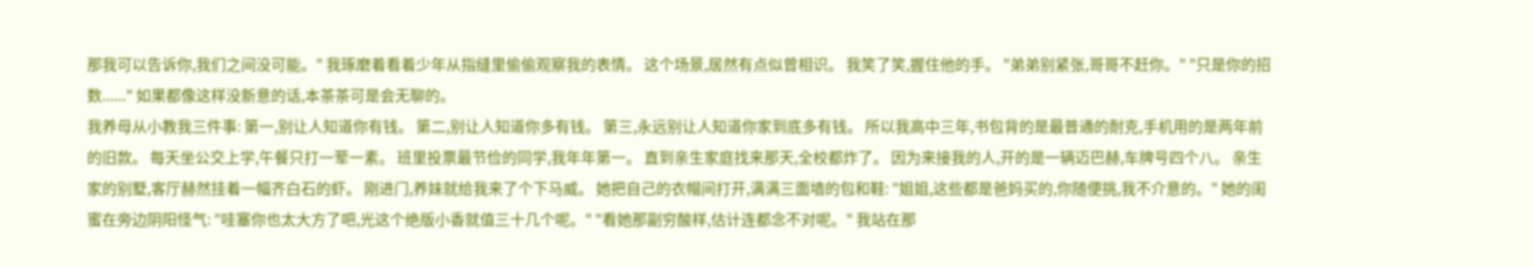那我可以告诉你,我们之间没可能。" 我琢磨着看着少年从指缝里偷偷观察我的表情。 这个场景,居然有点似曾相识。 我笑了笑,握住他的手。 "弟弟别紧张,哥哥不赶你。" "只是你的招数......" 如果都像这样没新意的话,本茶茶可是会无聊的。
我养母从小教我三件事: 第一,别让人知道你有钱。 第二,别让人知道你多有钱。 第三,永远别让人知道你家到底多有钱。 所以我高中三年,书包背的是最普通的耐克,手机用的是两年前的旧款。 每天坐公交上学,午餐只打一荤一素。 班里投票最节俭的同学,我年年第一。 直到亲生家庭找来那天,全校都炸了。 因为来接我的人,开的是一辆迈巴赫,车牌号四个八。 亲生家的别墅,客厅赫然挂着一幅齐白石的虾。 刚进门,养妹就给我来了个下马威。 她把自己的衣帽间打开,满满三面墙的包和鞋: "姐姐,这些都是爸妈买的,你随便挑,我不介意的。" 她的闺蜜在旁边阴阳怪气: "哇塞你也太大方了吧,光这个绝版小香就值三十几个呢。" "看她那副穷酸样,估计连都念不对呢。" 我站在那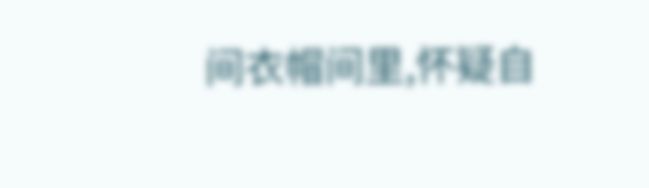间衣帽间里,怀疑自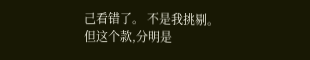己看错了。 不是我挑剔。 但这个款,分明是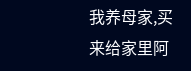我养母家,买来给家里阿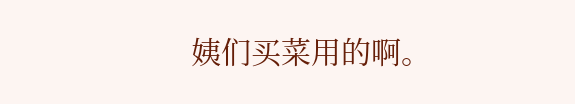姨们买菜用的啊。